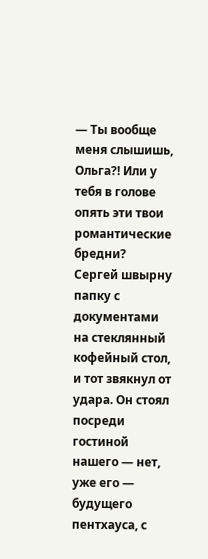— Ты вообще меня слышишь, Ольга?! Или у тебя в голове опять эти твои романтические бредни?
Сергей швырну папку с документами на стеклянный кофейный стол, и тот звякнул от удара. Он стоял посреди гостиной нашего — нет, уже его — будущего пентхауса, с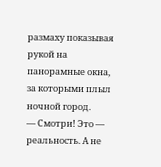размаху показывая рукой на панорамные окна, за которыми плыл ночной город.
— Смотри! Это — реальность. А не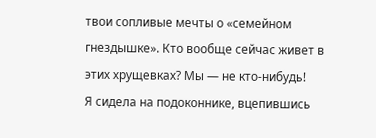твои сопливые мечты о «семейном гнездышке». Кто вообще сейчас живет в этих хрущевках? Мы — не кто-нибудь!
Я сидела на подоконнике, вцепившись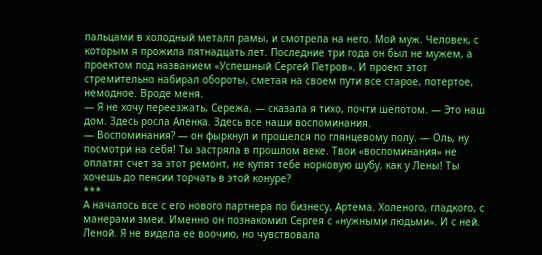пальцами в холодный металл рамы, и смотрела на него. Мой муж. Человек, с которым я прожила пятнадцать лет. Последние три года он был не мужем, а проектом под названием «Успешный Сергей Петров». И проект этот стремительно набирал обороты, сметая на своем пути все старое, потертое, немодное. Вроде меня.
— Я не хочу переезжать, Сережа, — сказала я тихо, почти шепотом. — Это наш дом. Здесь росла Аленка. Здесь все наши воспоминания.
— Воспоминания? — он фыркнул и прошелся по глянцевому полу. — Оль, ну посмотри на себя! Ты застряла в прошлом веке. Твои «воспоминания» не оплатят счет за этот ремонт, не купят тебе норковую шубу, как у Лены! Ты хочешь до пенсии торчать в этой конуре?
***
А началось все с его нового партнера по бизнесу, Артема. Холеного, гладкого, с манерами змеи. Именно он познакомил Сергея с «нужными людьми». И с ней. Леной. Я не видела ее воочию, но чувствовала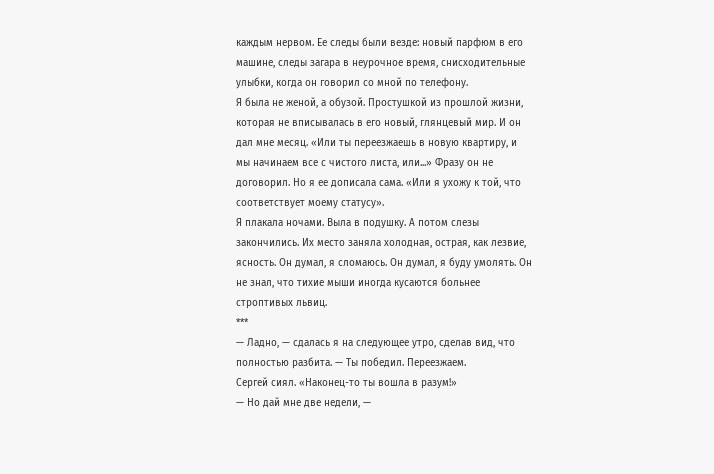каждым нервом. Ее следы были везде: новый парфюм в его машине, следы загара в неурочное время, снисходительные улыбки, когда он говорил со мной по телефону.
Я была не женой, а обузой. Простушкой из прошлой жизни, которая не вписывалась в его новый, глянцевый мир. И он дал мне месяц. «Или ты переезжаешь в новую квартиру, и мы начинаем все с чистого листа, или...» Фразу он не договорил. Но я ее дописала сама. «Или я ухожу к той, что соответствует моему статусу».
Я плакала ночами. Выла в подушку. А потом слезы закончились. Их место заняла холодная, острая, как лезвие, ясность. Он думал, я сломаюсь. Он думал, я буду умолять. Он не знал, что тихие мыши иногда кусаются больнее строптивых львиц.
***
— Ладно, — сдалась я на следующее утро, сделав вид, что полностью разбита. — Ты победил. Переезжаем.
Сергей сиял. «Наконец-то ты вошла в разум!»
— Но дай мне две недели, —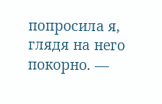попросила я, глядя на него покорно. —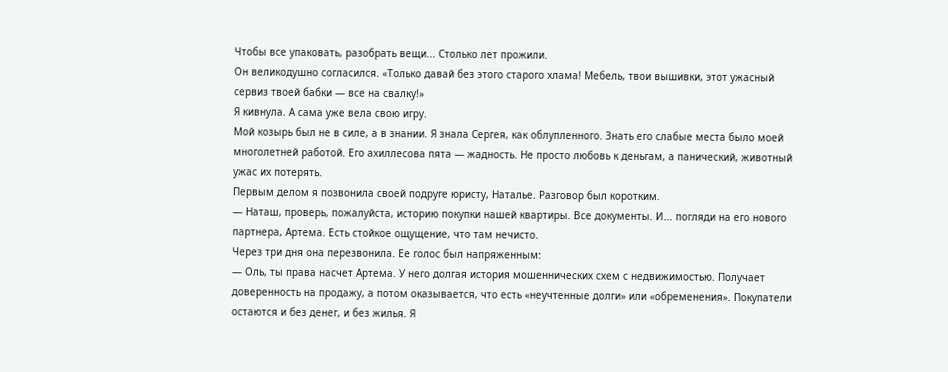Чтобы все упаковать, разобрать вещи... Столько лет прожили.
Он великодушно согласился. «Только давай без этого старого хлама! Мебель, твои вышивки, этот ужасный сервиз твоей бабки — все на свалку!»
Я кивнула. А сама уже вела свою игру.
Мой козырь был не в силе, а в знании. Я знала Сергея, как облупленного. Знать его слабые места было моей многолетней работой. Его ахиллесова пята — жадность. Не просто любовь к деньгам, а панический, животный ужас их потерять.
Первым делом я позвонила своей подруге юристу, Наталье. Разговор был коротким.
— Наташ, проверь, пожалуйста, историю покупки нашей квартиры. Все документы. И... погляди на его нового партнера, Артема. Есть стойкое ощущение, что там нечисто.
Через три дня она перезвонила. Ее голос был напряженным:
— Оль, ты права насчет Артема. У него долгая история мошеннических схем с недвижимостью. Получает доверенность на продажу, а потом оказывается, что есть «неучтенные долги» или «обременения». Покупатели остаются и без денег, и без жилья. Я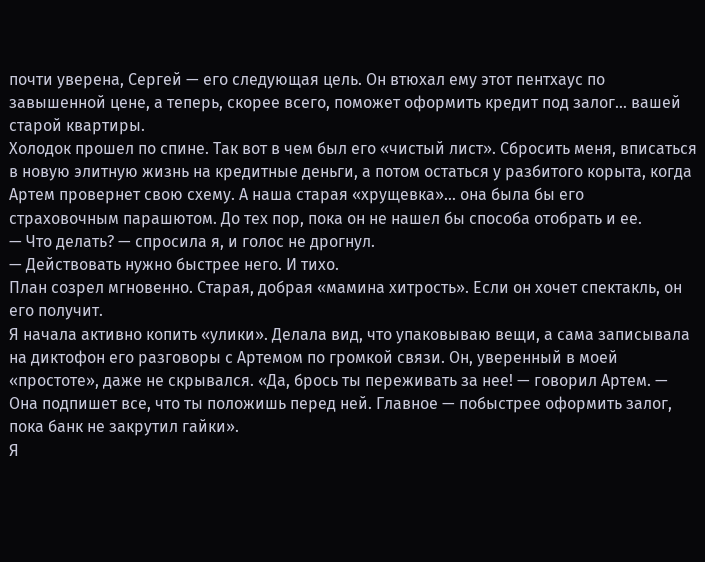почти уверена, Сергей — его следующая цель. Он втюхал ему этот пентхаус по завышенной цене, а теперь, скорее всего, поможет оформить кредит под залог... вашей старой квартиры.
Холодок прошел по спине. Так вот в чем был его «чистый лист». Сбросить меня, вписаться в новую элитную жизнь на кредитные деньги, а потом остаться у разбитого корыта, когда Артем провернет свою схему. А наша старая «хрущевка»... она была бы его страховочным парашютом. До тех пор, пока он не нашел бы способа отобрать и ее.
— Что делать? — спросила я, и голос не дрогнул.
— Действовать нужно быстрее него. И тихо.
План созрел мгновенно. Старая, добрая «мамина хитрость». Если он хочет спектакль, он его получит.
Я начала активно копить «улики». Делала вид, что упаковываю вещи, а сама записывала на диктофон его разговоры с Артемом по громкой связи. Он, уверенный в моей «простоте», даже не скрывался. «Да, брось ты переживать за нее! — говорил Артем. — Она подпишет все, что ты положишь перед ней. Главное — побыстрее оформить залог, пока банк не закрутил гайки».
Я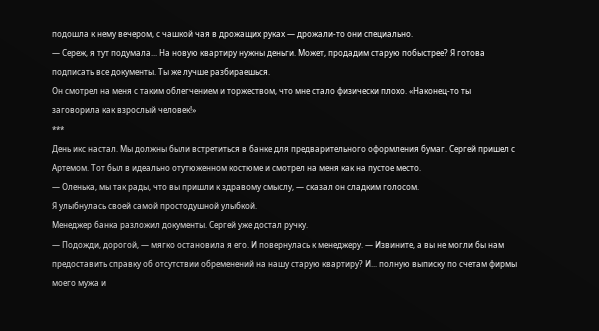подошла к нему вечером, с чашкой чая в дрожащих руках — дрожали-то они специально.
— Сереж, я тут подумала... На новую квартиру нужны деньги. Может, продадим старую побыстрее? Я готова подписать все документы. Ты же лучше разбираешься.
Он смотрел на меня с таким облегчением и торжеством, что мне стало физически плохо. «Наконец-то ты заговорила как взрослый человек!»
***
День икс настал. Мы должны были встретиться в банке для предварительного оформления бумаг. Сергей пришел с Артемом. Тот был в идеально отутюженном костюме и смотрел на меня как на пустое место.
— Оленька, мы так рады, что вы пришли к здравому смыслу, — сказал он сладким голосом.
Я улыбнулась своей самой простодушной улыбкой.
Менеджер банка разложил документы. Сергей уже достал ручку.
— Подожди, дорогой, — мягко остановила я его. И повернулась к менеджеру. — Извините, а вы не могли бы нам предоставить справку об отсутствии обременений на нашу старую квартиру? И... полную выписку по счетам фирмы моего мужа и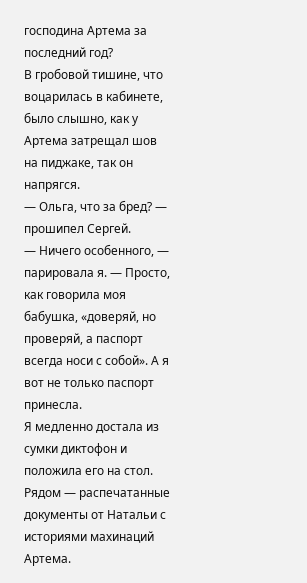господина Артема за последний год?
В гробовой тишине, что воцарилась в кабинете, было слышно, как у Артема затрещал шов на пиджаке, так он напрягся.
— Ольга, что за бред? — прошипел Сергей.
— Ничего особенного, — парировала я. — Просто, как говорила моя бабушка, «доверяй, но проверяй, а паспорт всегда носи с собой». А я вот не только паспорт принесла.
Я медленно достала из сумки диктофон и положила его на стол. Рядом — распечатанные документы от Натальи с историями махинаций Артема.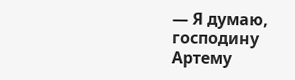— Я думаю, господину Артему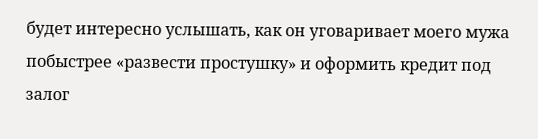будет интересно услышать, как он уговаривает моего мужа побыстрее «развести простушку» и оформить кредит под залог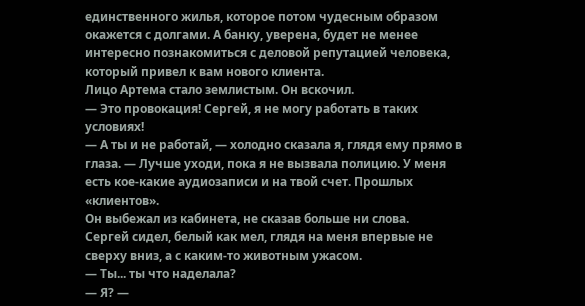единственного жилья, которое потом чудесным образом окажется с долгами. А банку, уверена, будет не менее интересно познакомиться с деловой репутацией человека, который привел к вам нового клиента.
Лицо Артема стало землистым. Он вскочил.
— Это провокация! Сергей, я не могу работать в таких условиях!
— А ты и не работай, — холодно сказала я, глядя ему прямо в глаза. — Лучше уходи, пока я не вызвала полицию. У меня есть кое-какие аудиозаписи и на твой счет. Прошлых «клиентов».
Он выбежал из кабинета, не сказав больше ни слова.
Сергей сидел, белый как мел, глядя на меня впервые не сверху вниз, а с каким-то животным ужасом.
— Ты... ты что наделала?
— Я? —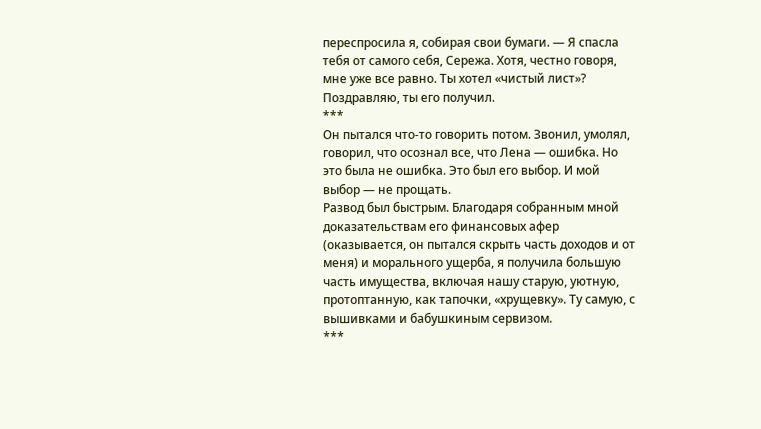переспросила я, собирая свои бумаги. — Я спасла тебя от самого себя, Сережа. Хотя, честно говоря, мне уже все равно. Ты хотел «чистый лист»? Поздравляю, ты его получил.
***
Он пытался что-то говорить потом. Звонил, умолял, говорил, что осознал все, что Лена — ошибка. Но это была не ошибка. Это был его выбор. И мой выбор — не прощать.
Развод был быстрым. Благодаря собранным мной доказательствам его финансовых афер (оказывается, он пытался скрыть часть доходов и от меня) и морального ущерба, я получила большую часть имущества, включая нашу старую, уютную, протоптанную, как тапочки, «хрущевку». Ту самую, с вышивками и бабушкиным сервизом.
***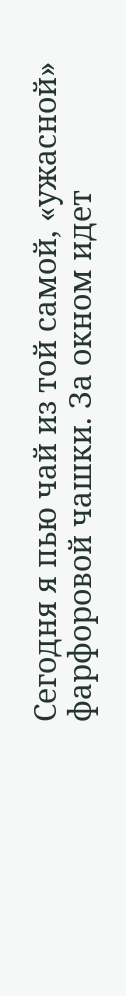Сегодня я пью чай из той самой, «ужасной» фарфоровой чашки. За окном идет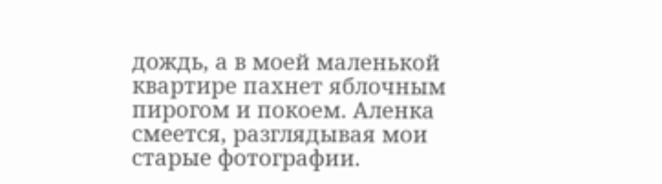дождь, а в моей маленькой квартире пахнет яблочным пирогом и покоем. Аленка смеется, разглядывая мои старые фотографии.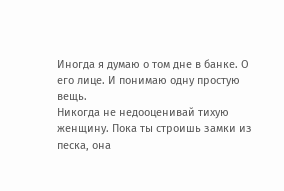Иногда я думаю о том дне в банке. О его лице. И понимаю одну простую вещь.
Никогда не недооценивай тихую женщину. Пока ты строишь замки из песка, она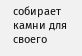собирает камни для своего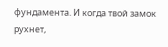фундамента. И когда твой замок рухнет,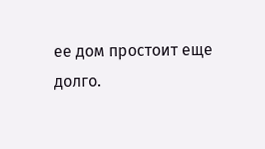ее дом простоит еще долго.